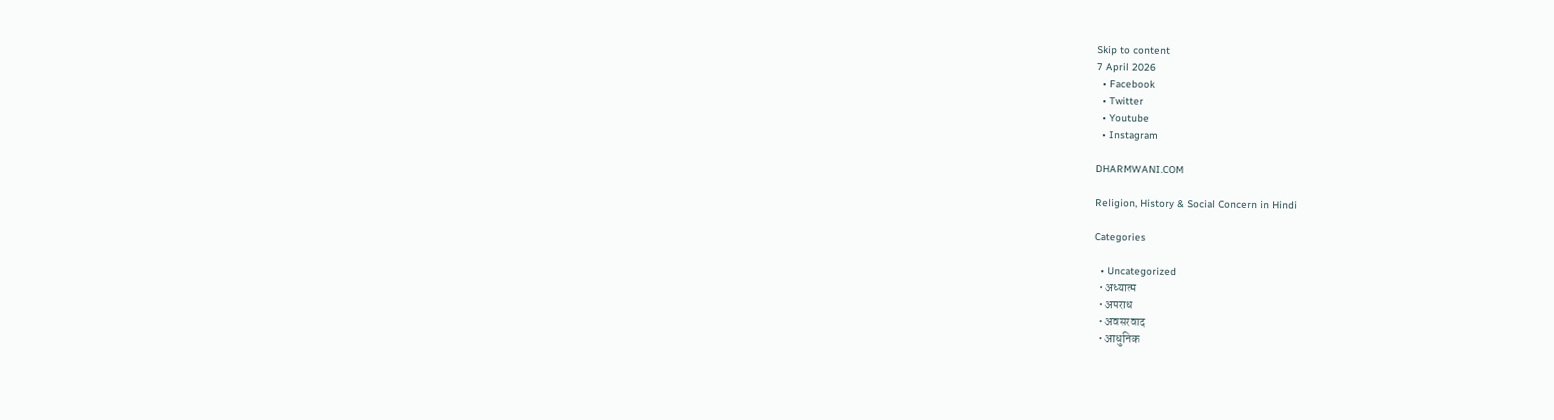Skip to content
7 April 2026
  • Facebook
  • Twitter
  • Youtube
  • Instagram

DHARMWANI.COM

Religion, History & Social Concern in Hindi

Categories

  • Uncategorized
  • अध्यात्म
  • अपराध
  • अवसरवाद
  • आधुनिक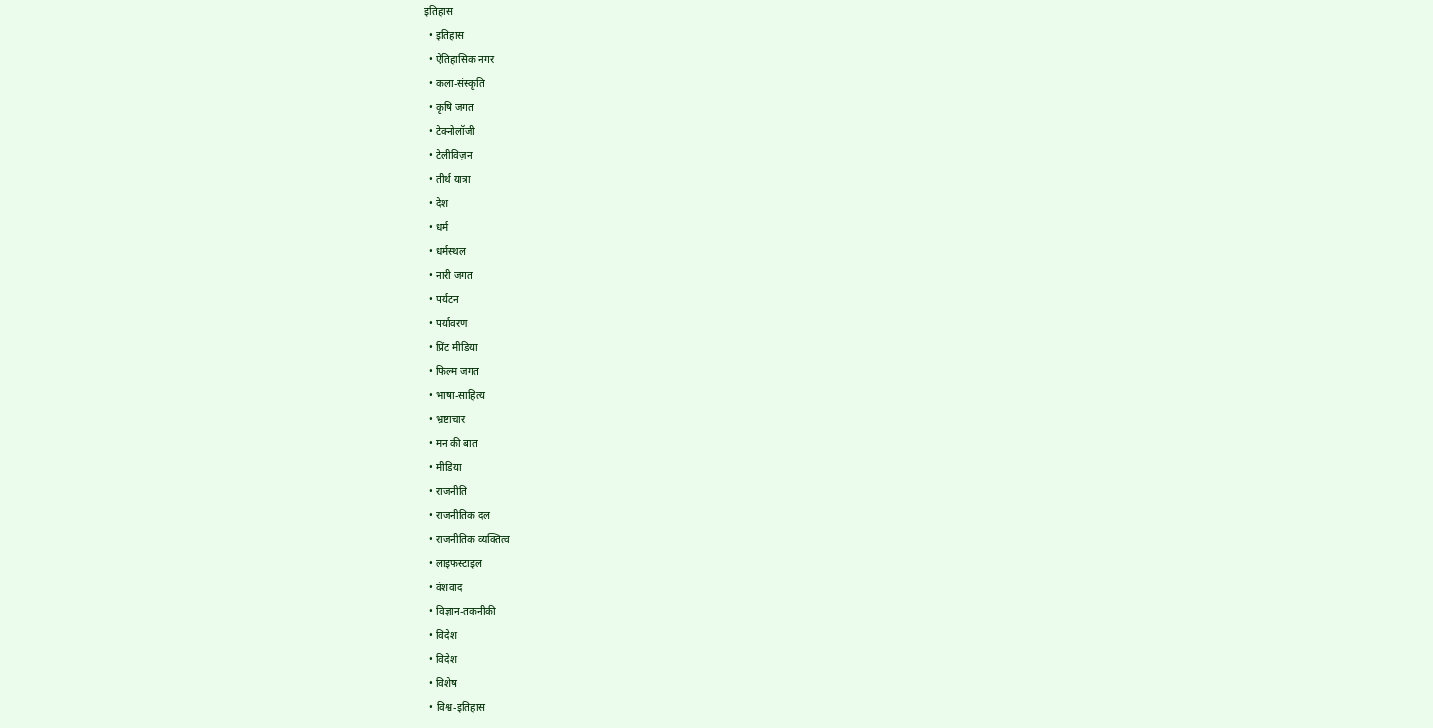इतिहास
  • इतिहास
  • ऐतिहासिक नगर
  • कला-संस्कृति
  • कृषि जगत
  • टेक्नोलॉजी
  • टेलीविज़न
  • तीर्थ यात्रा
  • देश
  • धर्म
  • धर्मस्थल
  • नारी जगत
  • पर्यटन
  • पर्यावरण
  • प्रिंट मीडिया
  • फिल्म जगत
  • भाषा-साहित्य
  • भ्रष्टाचार
  • मन की बात
  • मीडिया
  • राजनीति
  • राजनीतिक दल
  • राजनीतिक व्यक्तित्व
  • लाइफस्टाइल
  • वंशवाद
  • विज्ञान-तकनीकी
  • विदेश
  • विदेश
  • विशेष
  • विश्व-इतिहास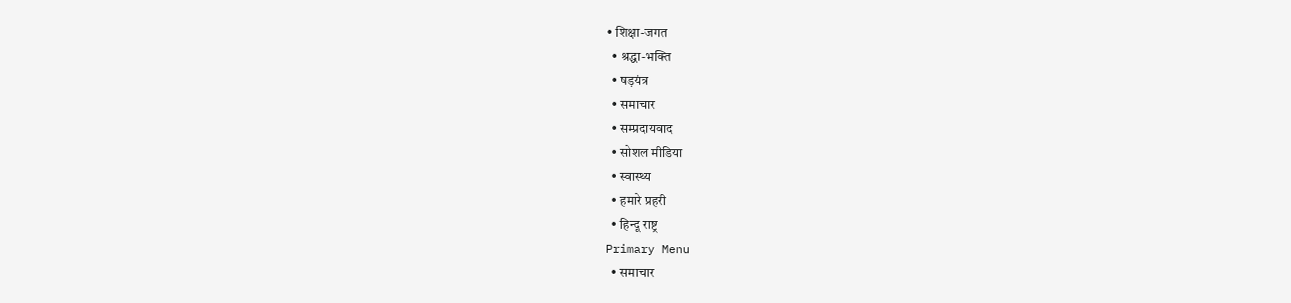• शिक्षा-जगत
  • श्रद्धा-भक्ति
  • षड़यंत्र
  • समाचार
  • सम्प्रदायवाद
  • सोशल मीडिया
  • स्वास्थ्य
  • हमारे प्रहरी
  • हिन्दू राष्ट्र
Primary Menu
  • समाचार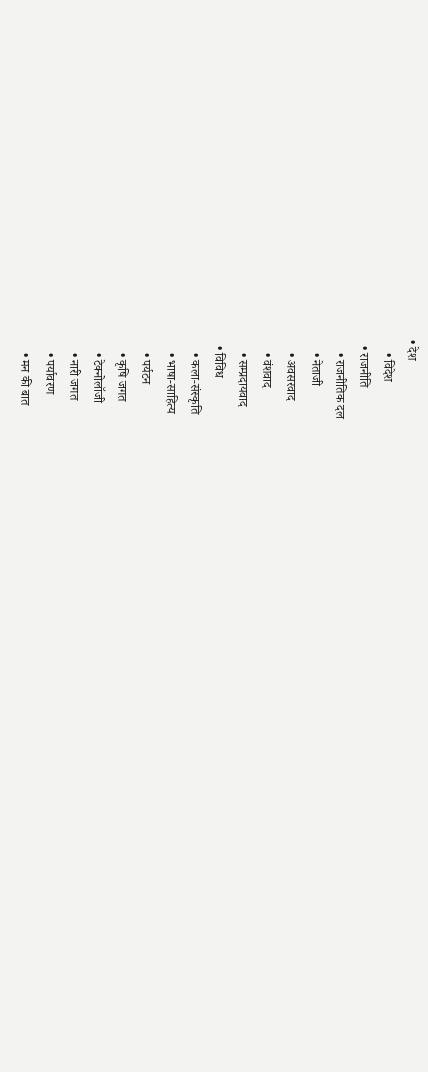• देश
    • विदेश
  • राजनीति
    • राजनीतिक दल
    • नेताजी
    • अवसरवाद
    • वंशवाद
    • सम्प्रदायवाद
  • विविध
    • कला-संस्कृति
    • भाषा-साहित्य
    • पर्यटन
    • कृषि जगत
    • टेक्नोलॉजी
    • नारी जगत
    • पर्यावरण
    • मन की बात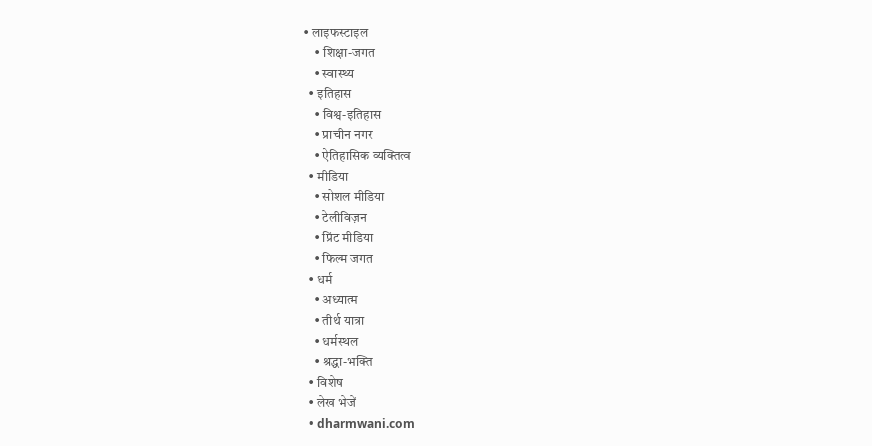• लाइफस्टाइल
    • शिक्षा-जगत
    • स्वास्थ्य
  • इतिहास
    • विश्व-इतिहास
    • प्राचीन नगर
    • ऐतिहासिक व्यक्तित्व
  • मीडिया
    • सोशल मीडिया
    • टेलीविज़न
    • प्रिंट मीडिया
    • फिल्म जगत
  • धर्म
    • अध्यात्म
    • तीर्थ यात्रा
    • धर्मस्थल
    • श्रद्धा-भक्ति
  • विशेष
  • लेख भेजें
  • dharmwani.com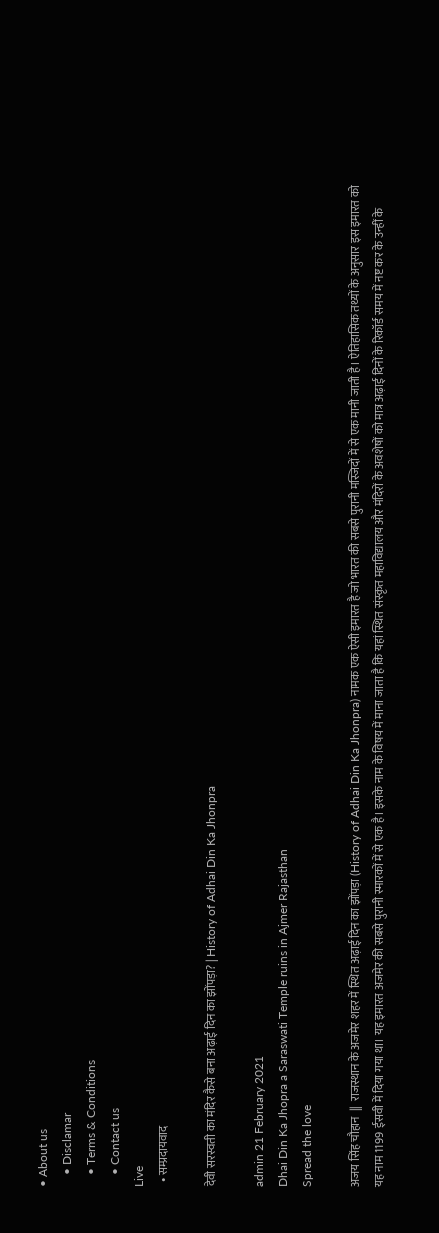• About us
    • Disclamar
    • Terms & Conditions
    • Contact us
Live
  • सम्प्रदायवाद

देवी सरस्वती का मंदिर कैसे बना अढ़ाई दिन का झोंपड़ा? | History of Adhai Din Ka Jhonpra

admin 21 February 2021
Dhai Din Ka Jhopra a Saraswati Temple ruins in Ajmer Rajasthan
Spread the love

अजय सिंह चौहान  ||  राजस्थान के अजमेर शहर में स्थित अढ़ाई दिन का झोंपड़ा (History of Adhai Din Ka Jhonpra) नामक एक ऐसी इमारत है जो भारत की सबसे पुरानी मस्जिदों में से एक मानी जाती है। ऐतिहासिक तथ्यों के अनुसार इस इमारत को यह नाम 1199 ईसवी में दिया गया था। यह इमारत अजमेर की सबसे पुरानी स्मारकों में से एक है। इसके नाम के विषय में माना जाता है कि यहां स्थित संस्कृत महाविद्यालय और मंदिरों के अवशेषों को मात्र अढ़ाई दिनों के रिकॉर्ड समय में नष्ट कर के उन्हीं के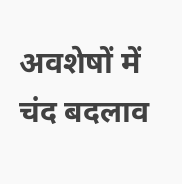अवशेषों में चंद बदलाव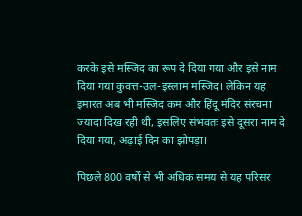करके इसे मस्जिद का रूप दे दिया गया और इसे नाम दिया गया कुवत्त-उल-इस्लाम मस्जिद। लेकिन यह इमारत अब भी मस्जिद कम और हिंदू मंदिर संरचना ज्यादा दिख रही थी, इसलिए संभवतः इसे दूसरा नाम दे दिया गया, अढ़ाई दिन का झोपड़ा।

पिछले 800 वर्षों से भी अधिक समय से यह परिसर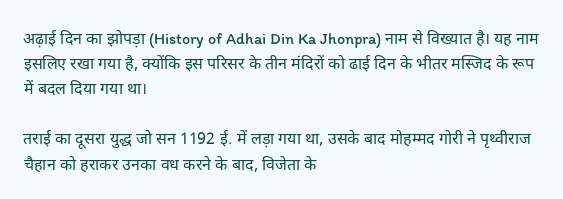अढ़ाई दिन का झोपड़ा (History of Adhai Din Ka Jhonpra) नाम से विख्यात है। यह नाम इसलिए रखा गया है, क्योंकि इस परिसर के तीन मंदिरों को ढाई दिन के भीतर मस्जिद के रूप में बदल दिया गया था।

तराई का दूसरा युद्ध जो सन 1192 ई. में लड़ा गया था, उसके बाद मोहम्मद गोरी ने पृथ्वीराज चैहान को हराकर उनका वध करने के बाद, विजेता के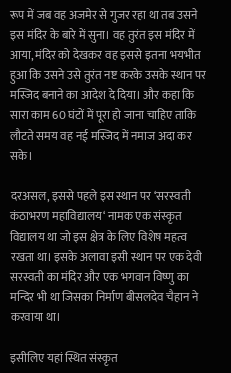रूप में जब वह अजमेर से गुजर रहा था तब उसने इस मंदिर के बारे में सुना। वह तुरंत इस मंदिर में आया, मंदिर को देखकर वह इससे इतना भयभीत हुआ कि उसने उसे तुरंत नष्ट करके उसके स्थान पर मस्जिद बनाने का आदेश दे दिया। और कहा कि सारा काम 60 घंटों में पूरा हो जाना चाहिए ताकि लौटते समय वह नई मस्जिद में नमाज अदा कर सके।

दरअसल, इससे पहले इस स्थान पर ‘सरस्वती कंठाभरण महाविद्यालय‘ नामक एक संस्कृत विद्यालय था जो इस क्षेत्र के लिए विशेष महत्व रखता था। इसके अलावा इसी स्थान पर एक देवी सरस्वती का मंदिर और एक भगवान विष्णु का मन्दिर भी था जिसका निर्माण बीसलदेव चैहान ने करवाया था।

इसीलिए यहां स्थित संस्कृत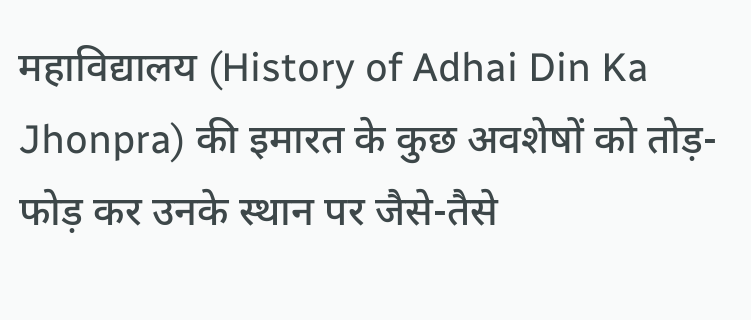महाविद्यालय (History of Adhai Din Ka Jhonpra) की इमारत के कुछ अवशेषों को तोड़-फोड़ कर उनके स्थान पर जैसे-तैसे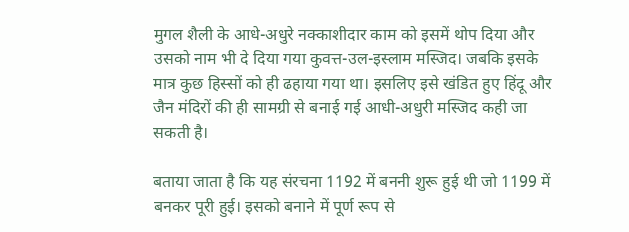मुगल शैली के आधे-अधुरे नक्काशीदार काम को इसमें थोप दिया और उसको नाम भी दे दिया गया कुवत्त-उल-इस्लाम मस्जिद। जबकि इसके मात्र कुछ हिस्सों को ही ढहाया गया था। इसलिए इसे खंडित हुए हिंदू और जैन मंदिरों की ही सामग्री से बनाई गई आधी-अधुरी मस्जिद कही जा सकती है।

बताया जाता है कि यह संरचना 1192 में बननी शुरू हुई थी जो 1199 में बनकर पूरी हुई। इसको बनाने में पूर्ण रूप से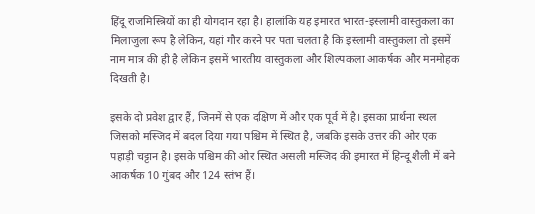हिंदू राजमिस्त्रियों का ही योगदान रहा है। हालांकि यह इमारत भारत-इस्लामी वास्तुकला का मिलाजुला रूप है लेकिन, यहां गौर करने पर पता चलता है कि इस्लामी वास्तुकला तो इसमें नाम मात्र की ही है लेकिन इसमें भारतीय वास्तुकला और शिल्पकला आकर्षक और मनमोहक दिखती है।

इसके दो प्रवेश द्वार हैं, जिनमें से एक दक्षिण में और एक पूर्व में है। इसका प्रार्थना स्थल जिसको मस्जिद में बदल दिया गया पश्चिम में स्थित है, जबकि इसके उत्तर की ओर एक पहाड़ी चट्टान है। इसके पश्चिम की ओर स्थित असली मस्जिद की इमारत में हिन्दू शैली में बने आकर्षक 10 गुंबद और 124 स्तंभ हैं।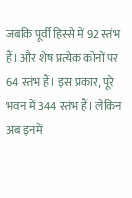जबकि पूर्वी हिस्से में 92 स्तंभ हैं। और शेष प्रत्येक कोनों पर 64 स्तंभ हैं। इस प्रकार, पूरे भवन में 344 स्तंभ हैं। लेकिन अब इनमें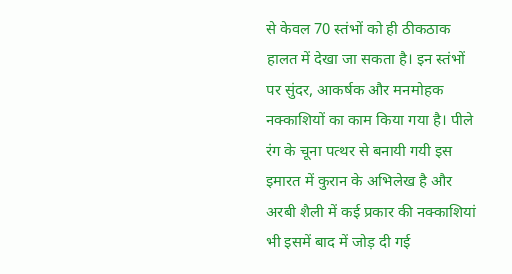से केवल 70 स्तंभों को ही ठीकठाक हालत में देखा जा सकता है। इन स्तंभों पर सुंदर, आकर्षक और मनमोहक नक्काशियों का काम किया गया है। पीले रंग के चूना पत्थर से बनायी गयी इस इमारत में कुरान के अभिलेख है और अरबी शैली में कई प्रकार की नक्काशियां भी इसमें बाद में जोड़ दी गई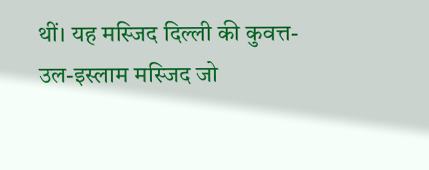थीं। यह मस्जिद दिल्ली की कुवत्त-उल-इस्लाम मस्जिद जो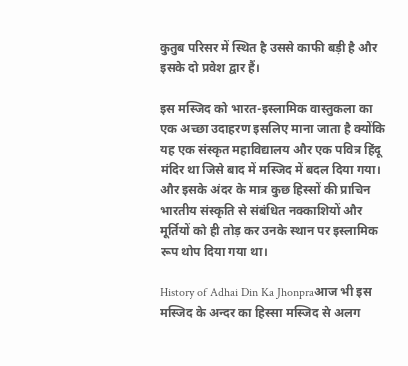कुतुब परिसर में स्थित है उससे काफी बड़ी है और इसके दो प्रवेश द्वार हैं।

इस मस्जिद को भारत-इस्लामिक वास्तुकला का एक अच्छा उदाहरण इसलिए माना जाता है क्योंकि यह एक संस्कृत महाविद्यालय और एक पवित्र हिंदू मंदिर था जिसे बाद में मस्जिद में बदल दिया गया। और इसके अंदर के मात्र कुछ हिस्सों की प्राचिन भारतीय संस्कृति से संबंधित नक्काशियों और मूर्तियों को ही तोड़ कर उनके स्थान पर इस्लामिक रूप थोप दिया गया था।

History of Adhai Din Ka Jhonpraआज भी इस मस्जिद के अन्दर का हिस्सा मस्जिद से अलग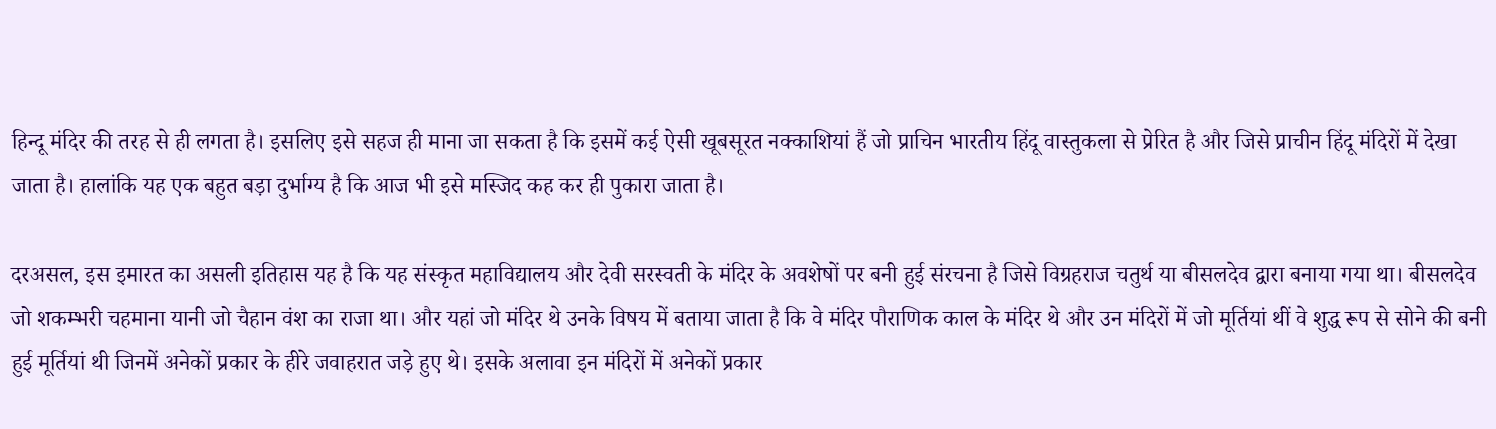हिन्दू मंदिर की तरह से ही लगता है। इसलिए इसे सहज ही माना जा सकता है कि इसमें कई ऐसी खूबसूरत नक्काशियां हैं जो प्राचिन भारतीय हिंदू वास्तुकला से प्रेरित है और जिसे प्राचीन हिंदू मंदिरों में देखा जाता है। हालांकि यह एक बहुत बड़ा दुर्भाग्य है कि आज भी इसे मस्जिद कह कर ही पुकारा जाता है।

दरअसल, इस इमारत का असली इतिहास यह है कि यह संस्कृत महाविद्यालय और देवी सरस्वती के मंदिर के अवशेषों पर बनी हुई संरचना है जिसे विग्रहराज चतुर्थ या बीसलदेव द्वारा बनाया गया था। बीसलदेव जो शकम्भरी चहमाना यानी जो चैहान वंश का राजा था। और यहां जो मंदिर थे उनके विषय में बताया जाता है कि वे मंदिर पौराणिक काल के मंदिर थे और उन मंदिरों में जो मूर्तियां थीं वे शुद्ध रूप से सोने की बनी हुई मूर्तियां थी जिनमें अनेकों प्रकार के हीरे जवाहरात जड़े हुए थे। इसके अलावा इन मंदिरों में अनेकों प्रकार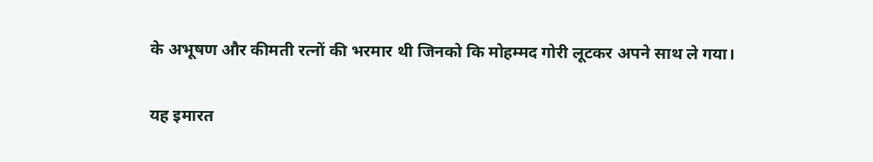के अभूषण और कीमती रत्नों की भरमार थी जिनको कि मोहम्मद गोरी लूटकर अपने साथ ले गया।

यह इमारत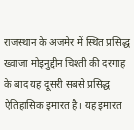राजस्थान के अजमेर में स्थित प्रसिद्ध ख्वाजा मोइनुद्दीन चिश्ती की दरगाह के बाद यह दूसरी सबसे प्रसिद्ध ऐतिहासिक इमारत है। यह इमारत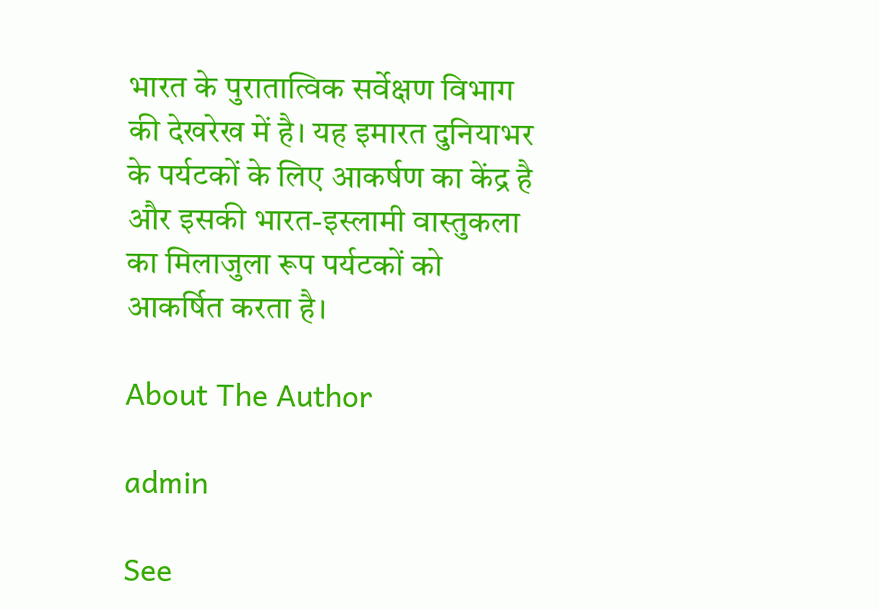भारत के पुरातात्विक सर्वेक्षण विभाग की देखरेख में है। यह इमारत दुनियाभर के पर्यटकों के लिए आकर्षण का केंद्र है और इसकी भारत-इस्लामी वास्तुकला का मिलाजुला रूप पर्यटकों को आकर्षित करता है।

About The Author

admin

See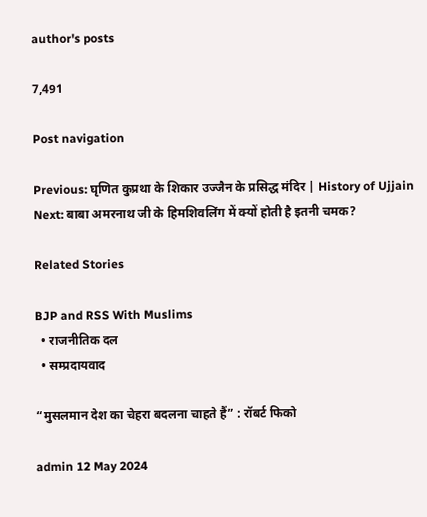author's posts

7,491

Post navigation

Previous: घृणित कुप्रथा के शिकार उज्जैन के प्रसिद्ध मंदिर | History of Ujjain
Next: बाबा अमरनाथ जी के हिमशिवलिंग में क्यों होती है इतनी चमक?

Related Stories

BJP and RSS With Muslims
  • राजनीतिक दल
  • सम्प्रदायवाद

“मुसलमान देश का चेहरा बदलना चाहते हैं” : रॉबर्ट फिको

admin 12 May 2024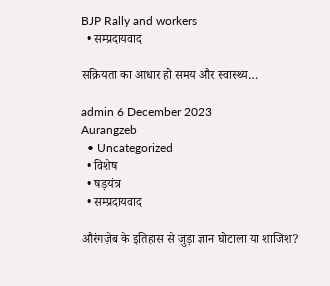BJP Rally and workers
  • सम्प्रदायवाद

सक्रियता का आधार हो समय और स्वास्थ्य…

admin 6 December 2023
Aurangzeb
  • Uncategorized
  • विशेष
  • षड़यंत्र
  • सम्प्रदायवाद

औरंगज़ेब के इतिहास से जुड़ा ज्ञान घोटाला या शाजिश?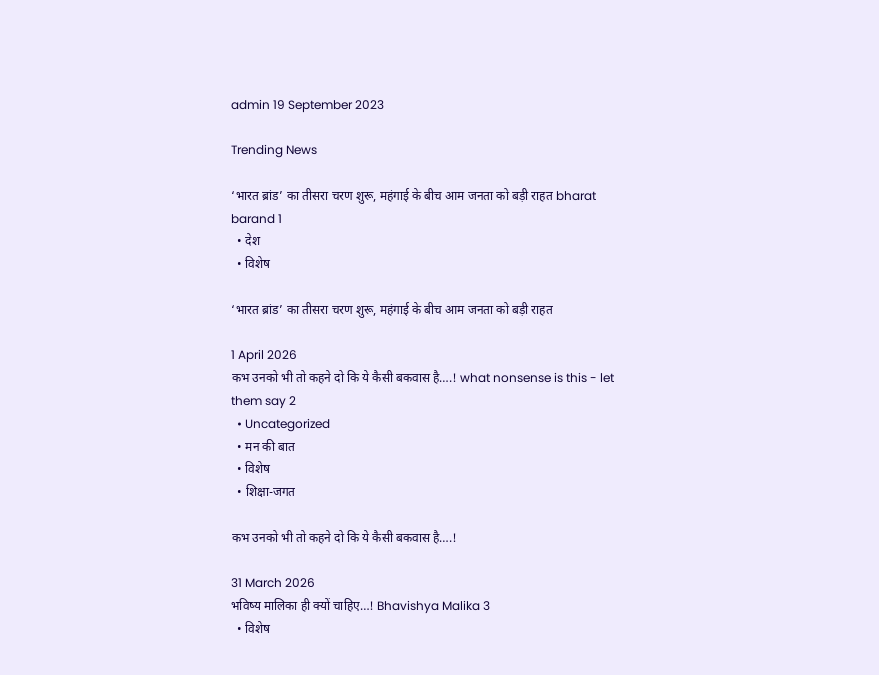admin 19 September 2023

Trending News

‘भारत ब्रांड’ का तीसरा चरण शुरू, महंगाई के बीच आम जनता को बड़ी राहत bharat barand 1
  • देश
  • विशेष

‘भारत ब्रांड’ का तीसरा चरण शुरू, महंगाई के बीच आम जनता को बड़ी राहत

1 April 2026
कभ उनको भी तो कहने दो कि ये कैसी बकवास है….! what nonsense is this - let them say 2
  • Uncategorized
  • मन की बात
  • विशेष
  • शिक्षा-जगत

कभ उनको भी तो कहने दो कि ये कैसी बकवास है….!

31 March 2026
भविष्य मालिका ही क्यों चाहिए…! Bhavishya Malika 3
  • विशेष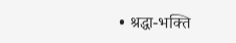• श्रद्धा-भक्ति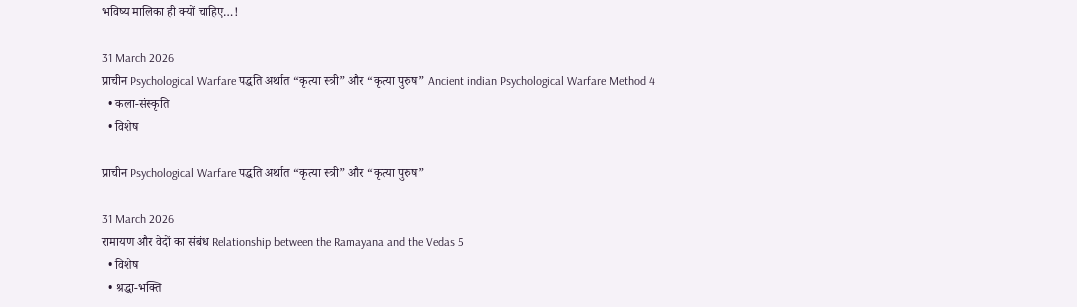भविष्य मालिका ही क्यों चाहिए…!

31 March 2026
प्राचीन Psychological Warfare पद्धति अर्थात “कृत्या स्त्री” और “कृत्या पुरुष” Ancient indian Psychological Warfare Method 4
  • कला-संस्कृति
  • विशेष

प्राचीन Psychological Warfare पद्धति अर्थात “कृत्या स्त्री” और “कृत्या पुरुष”

31 March 2026
रामायण और वेदों का संबंध Relationship between the Ramayana and the Vedas 5
  • विशेष
  • श्रद्धा-भक्ति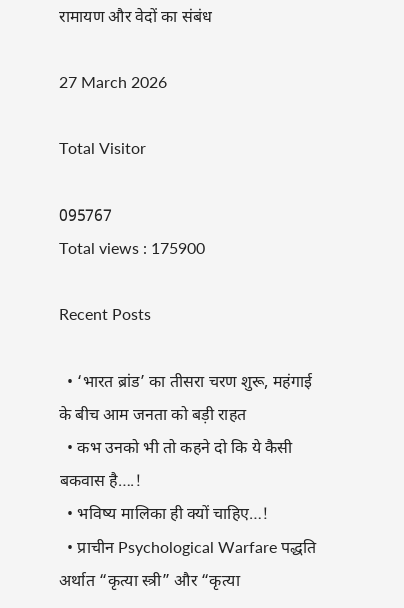रामायण और वेदों का संबंध

27 March 2026

Total Visitor

095767
Total views : 175900

Recent Posts

  • ‘भारत ब्रांड’ का तीसरा चरण शुरू, महंगाई के बीच आम जनता को बड़ी राहत
  • कभ उनको भी तो कहने दो कि ये कैसी बकवास है….!
  • भविष्य मालिका ही क्यों चाहिए…!
  • प्राचीन Psychological Warfare पद्धति अर्थात “कृत्या स्त्री” और “कृत्या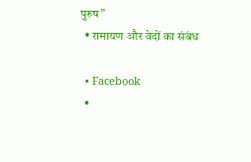पुरुष”
  • रामायण और वेदों का संबंध

  • Facebook
  •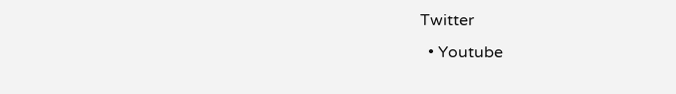Twitter
  • Youtube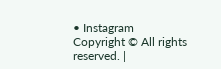• Instagram
Copyright © All rights reserved. |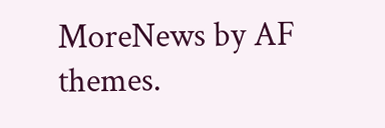MoreNews by AF themes.